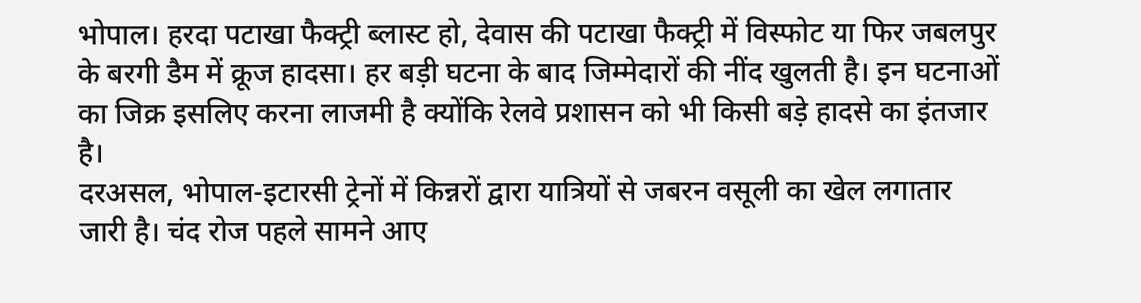भोपाल। हरदा पटाखा फैक्ट्री ब्लास्ट हो, देवास की पटाखा फैक्ट्री में विस्फोट या फिर जबलपुर के बरगी डैम में क्रूज हादसा। हर बड़ी घटना के बाद जिम्मेदारों की नींद खुलती है। इन घटनाओं का जिक्र इसलिए करना लाजमी है क्योंकि रेलवे प्रशासन को भी किसी बड़े हादसे का इंतजार है।
दरअसल, भोपाल-इटारसी ट्रेनों में किन्नरों द्वारा यात्रियों से जबरन वसूली का खेल लगातार जारी है। चंद रोज पहले सामने आए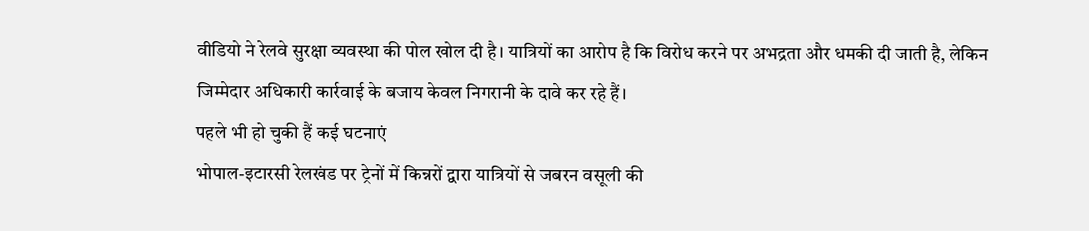वीडियो ने रेलवे सुरक्षा व्यवस्था की पोल खोल दी है। यात्रियों का आरोप है कि विरोध करने पर अभद्रता और धमकी दी जाती है, लेकिन जिम्मेदार अधिकारी कार्रवाई के बजाय केवल निगरानी के दावे कर रहे हैं।
पहले भी हो चुकी हैं कई घटनाएं
भोपाल-इटारसी रेलखंड पर ट्रेनों में किन्नरों द्वारा यात्रियों से जबरन वसूली की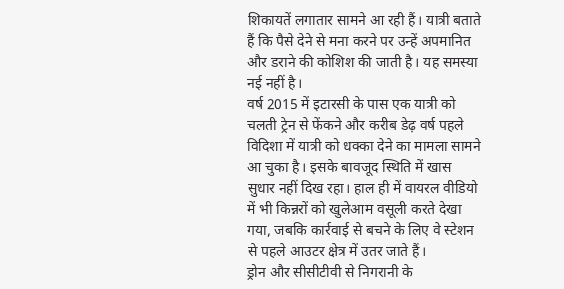शिकायतें लगातार सामने आ रही हैं। यात्री बताते हैं कि पैसे देने से मना करने पर उन्हें अपमानित और डराने की कोशिश की जाती है। यह समस्या नई नहीं है।
वर्ष 2015 में इटारसी के पास एक यात्री को चलती ट्रेन से फेंकने और करीब डेढ़ वर्ष पहले विदिशा में यात्री को धक्का देने का मामला सामने आ चुका है। इसके बावजूद स्थिति में खास सुधार नहीं दिख रहा। हाल ही में वायरल वीडियो में भी किन्नरों को खुलेआम वसूली करते देखा गया, जबकि कार्रवाई से बचने के लिए वे स्टेशन से पहले आउटर क्षेत्र में उतर जाते हैं।
ड्रोन और सीसीटीवी से निगरानी के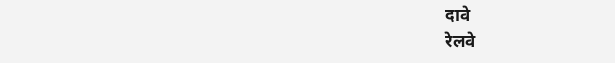दावे
रेलवे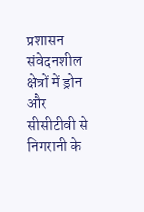प्रशासन संवेदनशील क्षेत्रों में ड्रोन और सीसीटीवी से निगरानी के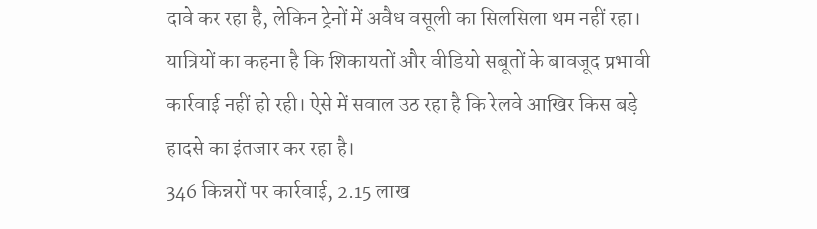दावे कर रहा है, लेकिन ट्रेनों में अवैध वसूली का सिलसिला थम नहीं रहा। यात्रियों का कहना है कि शिकायतों और वीडियो सबूतों के बावजूद प्रभावी कार्रवाई नहीं हो रही। ऐसे में सवाल उठ रहा है कि रेलवे आखिर किस बड़े हादसे का इंतजार कर रहा है।
346 किन्नरों पर कार्रवाई, 2.15 लाख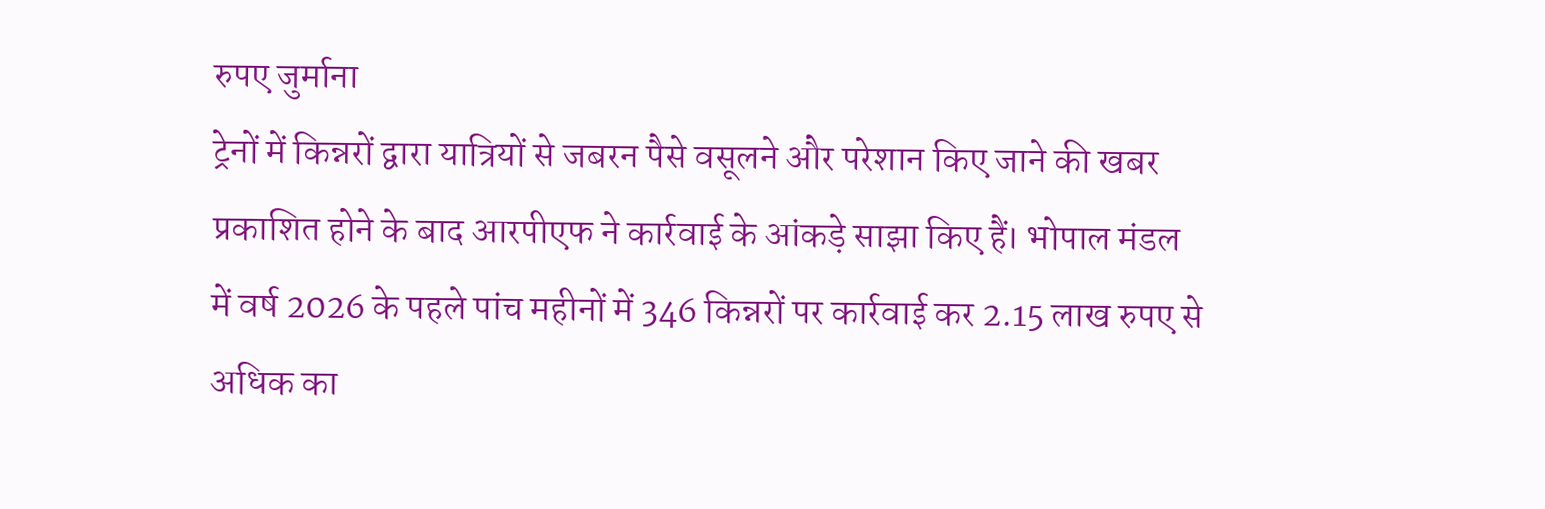रुपए जुर्माना
ट्रेनों में किन्नरों द्वारा यात्रियों से जबरन पैसे वसूलने और परेशान किए जाने की खबर प्रकाशित होने के बाद आरपीएफ ने कार्रवाई के आंकड़े साझा किए हैं। भोपाल मंडल में वर्ष 2026 के पहले पांच महीनों में 346 किन्नरों पर कार्रवाई कर 2.15 लाख रुपए से अधिक का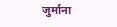जुर्माना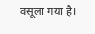वसूला गया है।